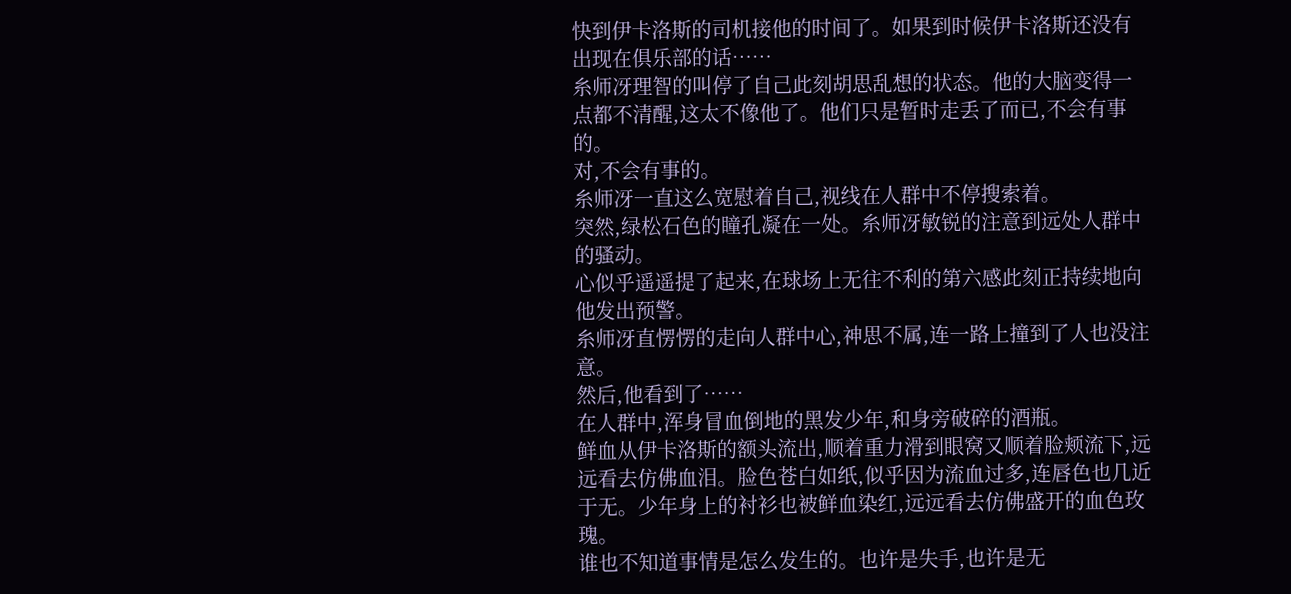快到伊卡洛斯的司机接他的时间了。如果到时候伊卡洛斯还没有出现在俱乐部的话……
糸师冴理智的叫停了自己此刻胡思乱想的状态。他的大脑变得一点都不清醒,这太不像他了。他们只是暂时走丢了而已,不会有事的。
对,不会有事的。
糸师冴一直这么宽慰着自己,视线在人群中不停搜索着。
突然,绿松石色的瞳孔凝在一处。糸师冴敏锐的注意到远处人群中的骚动。
心似乎遥遥提了起来,在球场上无往不利的第六感此刻正持续地向他发出预警。
糸师冴直愣愣的走向人群中心,神思不属,连一路上撞到了人也没注意。
然后,他看到了……
在人群中,浑身冒血倒地的黑发少年,和身旁破碎的酒瓶。
鲜血从伊卡洛斯的额头流出,顺着重力滑到眼窝又顺着脸颊流下,远远看去仿佛血泪。脸色苍白如纸,似乎因为流血过多,连唇色也几近于无。少年身上的衬衫也被鲜血染红,远远看去仿佛盛开的血色玫瑰。
谁也不知道事情是怎么发生的。也许是失手,也许是无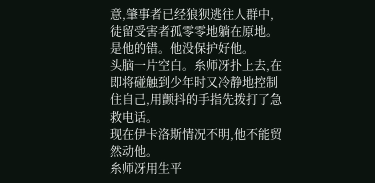意,肇事者已经狼狈逃往人群中,徒留受害者孤零零地躺在原地。
是他的错。他没保护好他。
头脑一片空白。糸师冴扑上去,在即将碰触到少年时又冷静地控制住自己,用颤抖的手指先拨打了急救电话。
现在伊卡洛斯情况不明,他不能贸然动他。
糸师冴用生平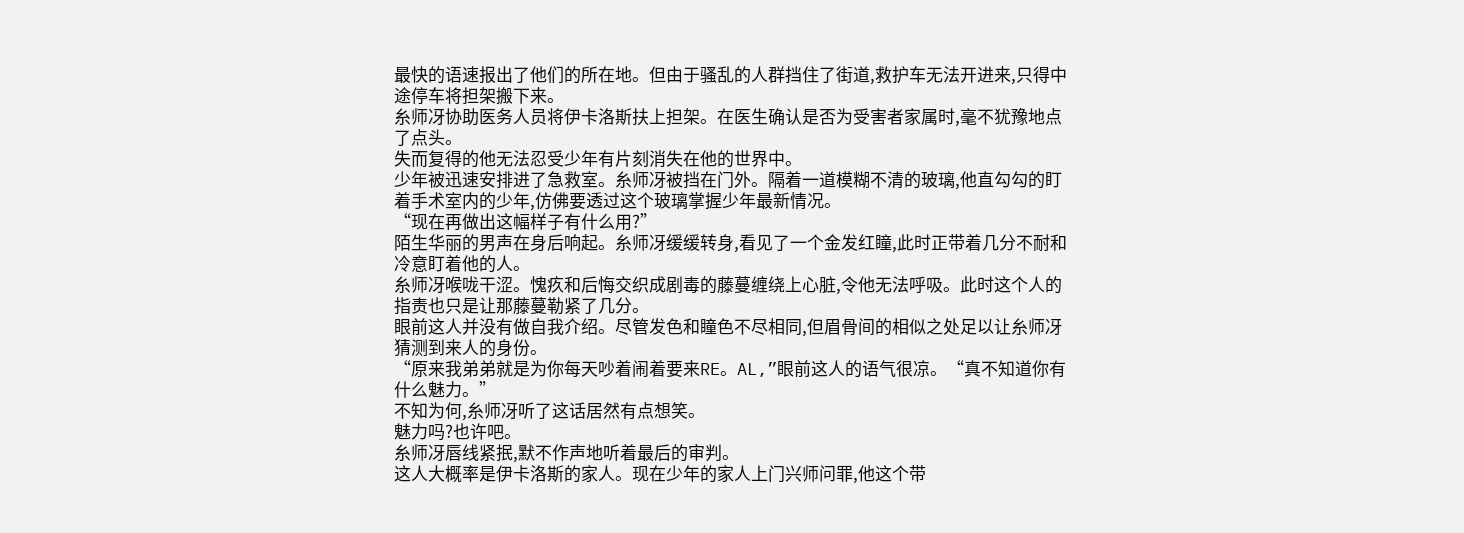最快的语速报出了他们的所在地。但由于骚乱的人群挡住了街道,救护车无法开进来,只得中途停车将担架搬下来。
糸师冴协助医务人员将伊卡洛斯扶上担架。在医生确认是否为受害者家属时,毫不犹豫地点了点头。
失而复得的他无法忍受少年有片刻消失在他的世界中。
少年被迅速安排进了急救室。糸师冴被挡在门外。隔着一道模糊不清的玻璃,他直勾勾的盯着手术室内的少年,仿佛要透过这个玻璃掌握少年最新情况。
“现在再做出这幅样子有什么用?”
陌生华丽的男声在身后响起。糸师冴缓缓转身,看见了一个金发红瞳,此时正带着几分不耐和冷意盯着他的人。
糸师冴喉咙干涩。愧疚和后悔交织成剧毒的藤蔓缠绕上心脏,令他无法呼吸。此时这个人的指责也只是让那藤蔓勒紧了几分。
眼前这人并没有做自我介绍。尽管发色和瞳色不尽相同,但眉骨间的相似之处足以让糸师冴猜测到来人的身份。
“原来我弟弟就是为你每天吵着闹着要来RE。AL,”眼前这人的语气很凉。“真不知道你有什么魅力。”
不知为何,糸师冴听了这话居然有点想笑。
魅力吗?也许吧。
糸师冴唇线紧抿,默不作声地听着最后的审判。
这人大概率是伊卡洛斯的家人。现在少年的家人上门兴师问罪,他这个带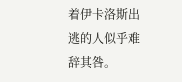着伊卡洛斯出逃的人似乎难辞其咎。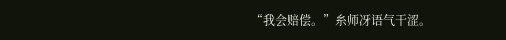“我会赔偿。”糸师冴语气干涩。